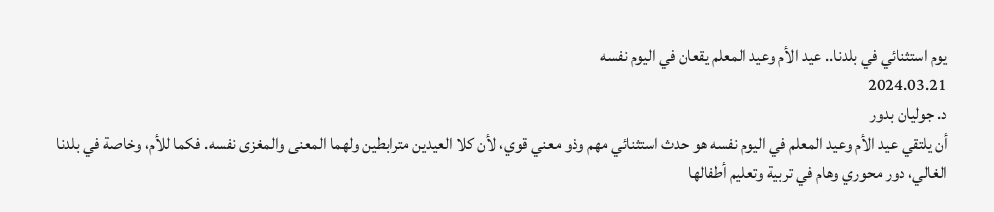يوم استثنائي في بلدنا.. عيد الأم وعيد المعلم يقعان في اليوم نفسه
2024.03.21
د. جوليان بدور
أن يلتقي عيد الأم وعيد المعلم في اليوم نفسه هو حدث استثنائي مهم وذو معني قوي، لأن كلا العيدين مترابطين ولهما المعنى والمغزى نفسه. فكما للأم، وخاصة في بلدنا الغالي، دور محوري وهام في تربية وتعليم أطفالها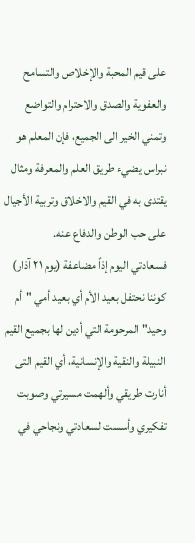على قيم المحبة والإخلاص والتسامح والعفوية والصدق والاحترام والتواضع وتمني الخير الى الجميع، فإن المعلم هو نبراس يضيء طريق العلم والمعرفة ومثال يقتدى به في القيم والاخلاق وتربية الأجيال على حب الوطن والدفاع عنه.
فسعادتي اليوم إذاً مضاعفة (يوم ٢١ آذار) كوننا نحتفل بعيد الأم أي بعيد أمي "أم وحيد" المرحومة التي أدين لها بجميع القيم النبيلة والنقية والإنسانية، أي القيم التى أنارت طريقي وألهمت مسيرتي وصوبت تفكيري وأسست لسعادتي ونجاحي في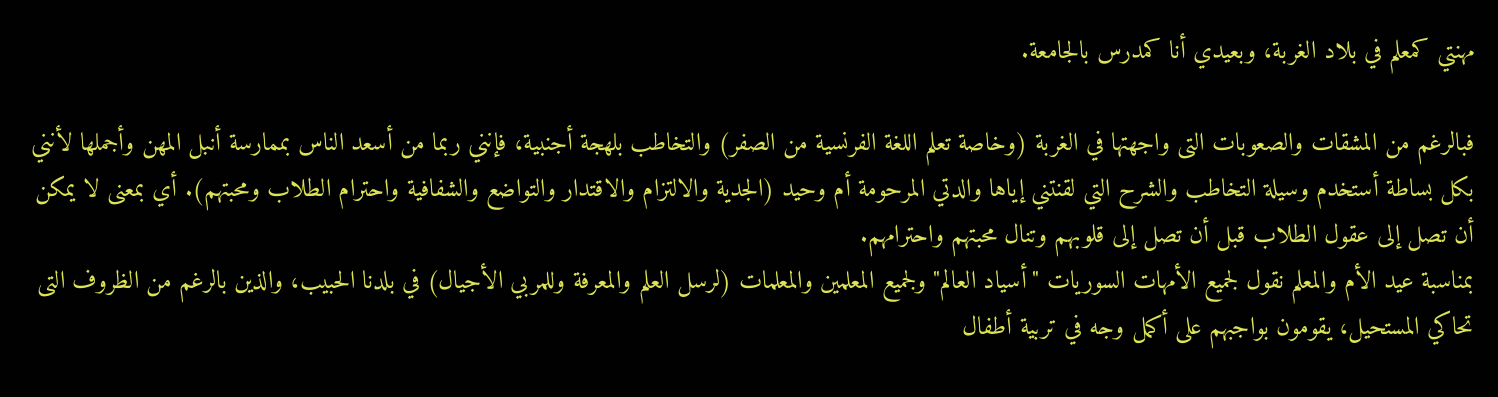مهنتي كمعلم في بلاد الغربة، وبعيدي أنا كمدرس بالجامعة.

فبالرغم من المشقات والصعوبات التى واجهتها في الغربة (وخاصة تعلم اللغة الفرنسية من الصفر) والتخاطب بلهجة أجنبية، فإنني ربما من أسعد الناس بممارسة أنبل المهن وأجملها لأنني بكل بساطة أستخدم وسيلة التخاطب والشرح التي لقنتني إياها والدتي المرحومة أم وحيد (الجدية والالتزام والاقتدار والتواضع والشفافية واحترام الطلاب ومحبتهم). أي بمعنى لا يمكن أن تصل إلى عقول الطلاب قبل أن تصل إلى قلوبهم وتنال محبتهم واحترامهم.
بمناسبة عيد الأم والمعلم نقول لجميع الأمهات السوريات "أسياد العالم" ولجميع المعلمين والمعلمات (لرسل العلم والمعرفة وللمربي الأجيال) في بلدنا الحبيب، والذين بالرغم من الظروف التى تحاكي المستحيل، يقومون بواجبهم على أكمل وجه في تربية أطفال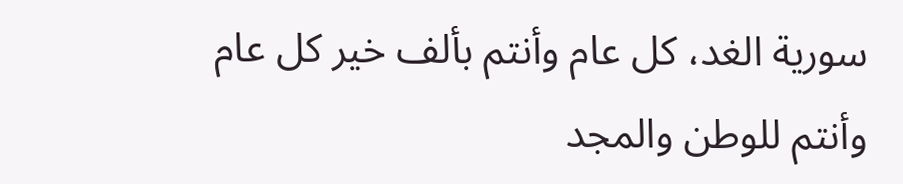سورية الغد، كل عام وأنتم بألف خير كل عام وأنتم للوطن والمجد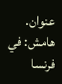عنوان.
هامش: في فرنسا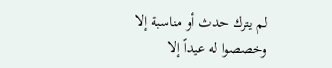لم يترك حدث أو مناسبة إلا وخصصوا له عيداً إلا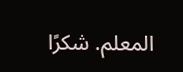المعلم. شكرًا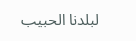لبلدنا الحبيب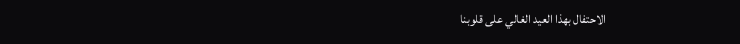الاحتفال بهذا العيد الغالي على قلوبنا